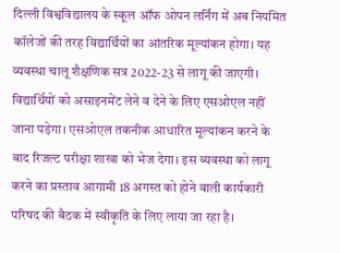दिल्ली विश्वविद्यालय के स्कूल ऑफ ओपन लर्निंग में अब नियमित कॉलेजों की तरह विद्यार्थियों का आंतरिक मूल्यांकन होगा। यह व्यवस्था चालू शैक्षणिक सत्र 2022-23 से लागू की जाएगी। विद्यार्थियों को असाइनमेंट लेने व देने के लिए एसओएल नहीं जाना पड़ेगा। एसओएल तकनीक आधारित मूल्यांकन करने के बाद रिजल्ट परीक्षा शाखा को भेज देगा। इस व्यवस्था को लागू करने का प्रस्ताव आगामी 18 अगस्त को होने वाली कार्यकारी परिषद की बैठक में स्वीकृति के लिए लाया जा रहा है।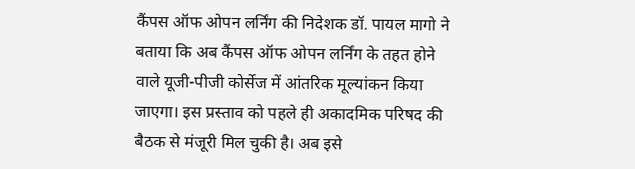कैंपस ऑफ ओपन लर्निंग की निदेशक डॉ. पायल मागो ने बताया कि अब कैंपस ऑफ ओपन लर्निंग के तहत होने वाले यूजी-पीजी कोर्सेज में आंतरिक मूल्यांकन किया जाएगा। इस प्रस्ताव को पहले ही अकादमिक परिषद की बैठक से मंजूरी मिल चुकी है। अब इसे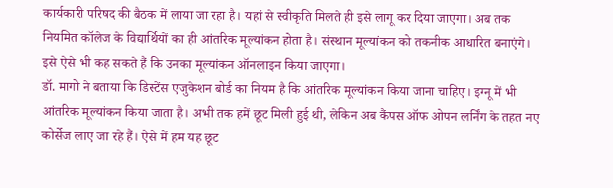कार्यकारी परिषद की बैठक में लाया जा रहा है। यहां से स्वीकृति मिलते ही इसे लागू कर दिया जाएगा। अब तक नियमित कॉलेज के विद्यार्थियों का ही आंतरिक मूल्यांकन होता है। संस्थान मूल्यांकन को तकनीक आधारित बनाएंगे। इसे ऐसे भी कह सकते हैं कि उनका मूल्यांकन ऑनलाइन किया जाएगा।
डॉ. मागो ने बताया कि डिस्टेंस एजुकेशन बोर्ड का नियम है कि आंतरिक मूल्यांकन किया जाना चाहिए। इग्नू में भी आंतरिक मूल्यांकन किया जाता है। अभी तक हमें छूट मिली हुई थी, लेकिन अब कैंपस ऑफ ओपन लर्निंग के तहत नए कोर्सेज लाए जा रहे हैं। ऐसे में हम यह छूट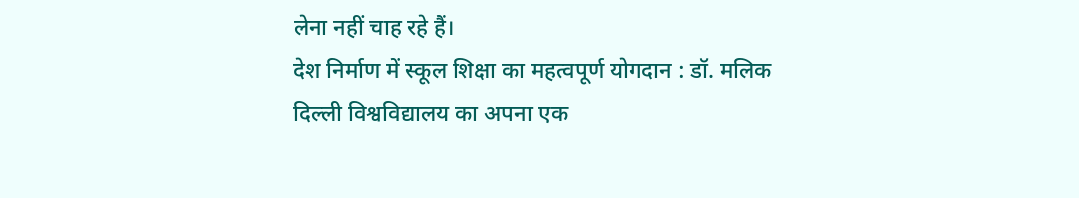लेना नहीं चाह रहे हैं।
देश निर्माण में स्कूल शिक्षा का महत्वपूर्ण योगदान : डॉ. मलिक
दिल्ली विश्वविद्यालय का अपना एक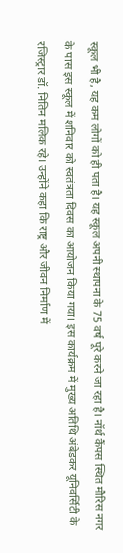स्कूल भी है, यह कम लोगों को ही पता है। यह स्कूल अपनी स्थापना के 75 वर्ष पूरे करने जा रहा है। नॉर्थ कैंपस स्थित मौरिस नगर के पास इस स्कूल में शनिवार को स्वतंत्रता दिवस का आयोजन किया गया। इस कार्यक्रम में मुख्य अतिथि अंबेडकर यूनिवर्सिटी के रजिस्ट्रार डॉ. नितिन मलिक रहे। उन्होंने कहा कि राष्ट्र और जीवन निर्माण में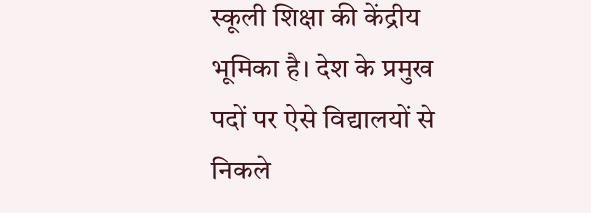स्कूली शिक्षा की केंद्रीय भूमिका है। देश के प्रमुख पदों पर ऐसे विद्यालयों से निकले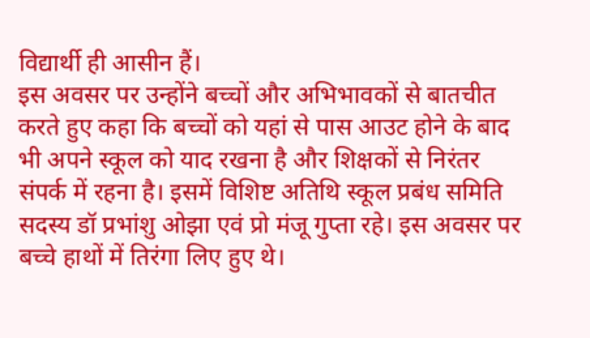विद्यार्थी ही आसीन हैं।
इस अवसर पर उन्होंने बच्चों और अभिभावकों से बातचीत करते हुए कहा कि बच्चों को यहां से पास आउट होने के बाद भी अपने स्कूल को याद रखना है और शिक्षकों से निरंतर संपर्क में रहना है। इसमें विशिष्ट अतिथि स्कूल प्रबंध समिति सदस्य डॉ प्रभांशु ओझा एवं प्रो मंजू गुप्ता रहे। इस अवसर पर बच्चे हाथों में तिरंगा लिए हुए थे।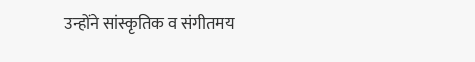उन्होंने सांस्कृतिक व संगीतमय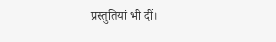प्रस्तुतियां भी दीं।